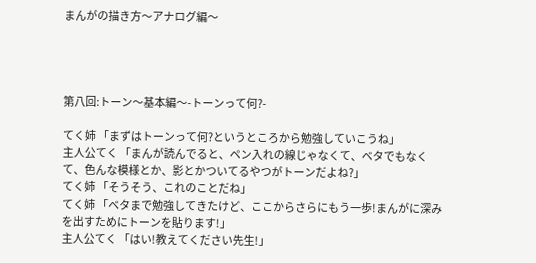まんがの描き方〜アナログ編〜




第八回:トーン〜基本編〜-トーンって何?-

てく姉 「まずはトーンって何?というところから勉強していこうね」
主人公てく 「まんが読んでると、ペン入れの線じゃなくて、ベタでもなくて、色んな模様とか、影とかついてるやつがトーンだよね?」
てく姉 「そうそう、これのことだね」
てく姉 「ベタまで勉強してきたけど、ここからさらにもう一歩!まんがに深みを出すためにトーンを貼ります!」
主人公てく 「はい!教えてください先生!」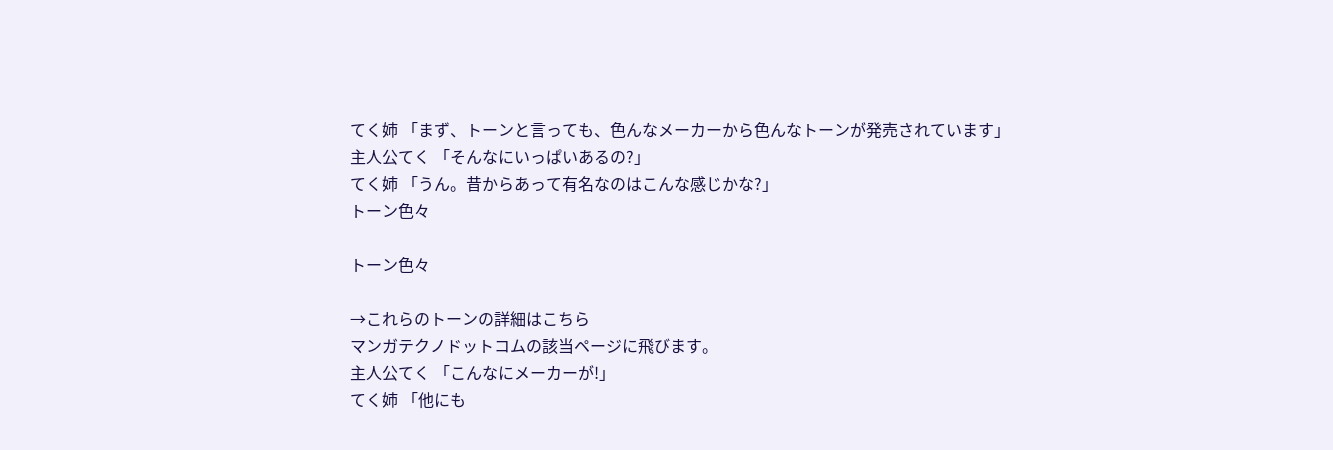てく姉 「まず、トーンと言っても、色んなメーカーから色んなトーンが発売されています」
主人公てく 「そんなにいっぱいあるの?」
てく姉 「うん。昔からあって有名なのはこんな感じかな?」
トーン色々

トーン色々

→これらのトーンの詳細はこちら
マンガテクノドットコムの該当ページに飛びます。
主人公てく 「こんなにメーカーが!」
てく姉 「他にも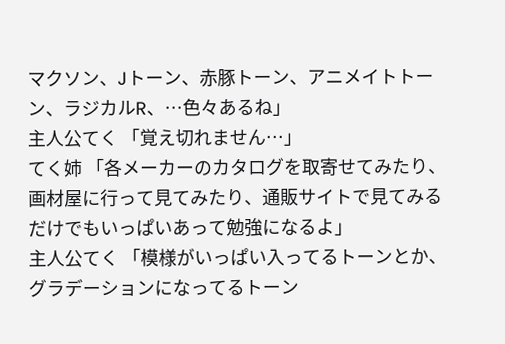マクソン、Jトーン、赤豚トーン、アニメイトトーン、ラジカルR、…色々あるね」
主人公てく 「覚え切れません…」
てく姉 「各メーカーのカタログを取寄せてみたり、画材屋に行って見てみたり、通販サイトで見てみるだけでもいっぱいあって勉強になるよ」
主人公てく 「模様がいっぱい入ってるトーンとか、グラデーションになってるトーン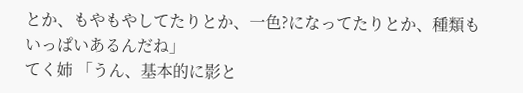とか、もやもやしてたりとか、一色?になってたりとか、種類もいっぱいあるんだね」
てく姉 「うん、基本的に影と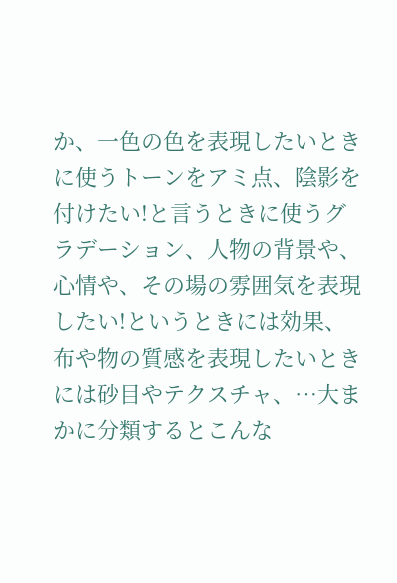か、一色の色を表現したいときに使うトーンをアミ点、陰影を付けたい!と言うときに使うグラデーション、人物の背景や、心情や、その場の雰囲気を表現したい!というときには効果、布や物の質感を表現したいときには砂目やテクスチャ、…大まかに分類するとこんな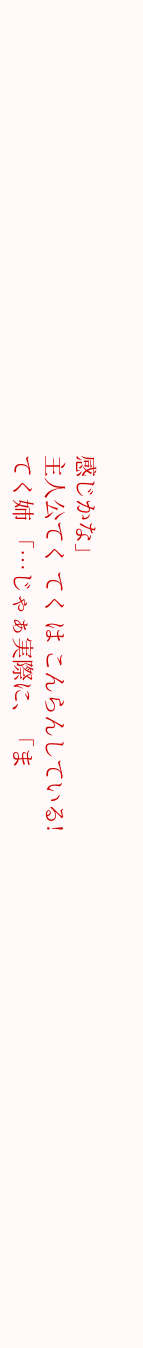感じかな」
主人公てく てく は こんらんしている!
てく姉 「…じゃぁ実際に、「ま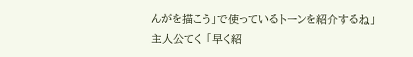んがを描こう」で使っているトーンを紹介するね」
主人公てく 「早く紹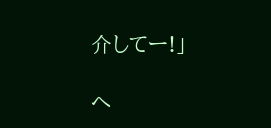介してー!」

へ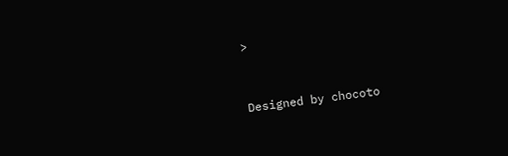>


Designed by chocoto